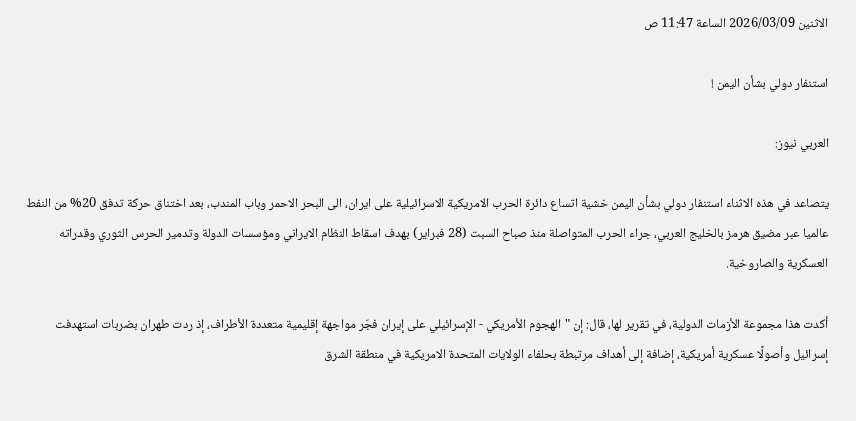الاثنين 2026/03/09 الساعة 11:47 ص

استنفار دولي بشأن اليمن !

العربي نيوز:

يتصاعد في هذه الاثناء استنفار دولي بشأن اليمن خشية اتساع دائرة الحرب الامريكية الاسرائيلية على ايران، الى البحر الاحمر وباب المندب، بعد اختناق حركة تدفق 20% من النفط عالميا عبر مضيق هرمز بالخليج العربي، جراء الحرب المتواصلة منذ صباح السبت (28 فبراير) بهدف اسقاط النظام الايراني ومؤسسات الدولة وتدمير الحرس الثوري وقدراته العسكرية والصاروخية.

أكدت هذا مجموعة الأزمات الدولية، في تقرير لها، قال: إن "الهجوم الأمريكي - الإسرائيلي على إيران فجّر مواجهة إقليمية متعددة الأطراف، إذ ردت طهران بضربات استهدفت إسرائيل وأصولًا عسكرية أمريكية، إضافة إلى أهداف مرتبطة بحلفاء الولايات المتحدة الامريكية في منطقة الشرق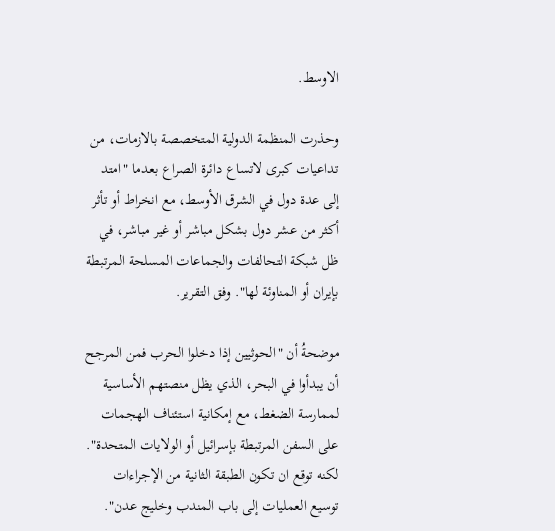الاوسط.

وحذرت المنظمة الدولية المتخصصة بالازمات، من تداعيات كبرى لاتساع دائرة الصراع بعدما "امتد إلى عدة دول في الشرق الأوسط، مع انخراط أو تأثر أكثر من عشر دول بشكل مباشر أو غير مباشر، في ظل شبكة التحالفات والجماعات المسلحة المرتبطة بإيران أو المناوئة لها". وفق التقرير.

موضحةُ أن "الحوثيين إذا دخلوا الحرب فمن المرجح أن يبدأوا في البحر، الذي يظل منصتهم الأساسية لممارسة الضغط، مع إمكانية استئناف الهجمات على السفن المرتبطة بإسرائيل أو الولايات المتحدة". لكنه توقع ان تكون الطبقة الثانية من الإجراءات توسيع العمليات إلى باب المندب وخليج عدن".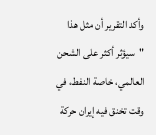وأكد التقرير أن مثل هذا "سيؤثر أكثر على الشحن العالمي، خاصة النفط، في وقت تخنق فيه إيران حركة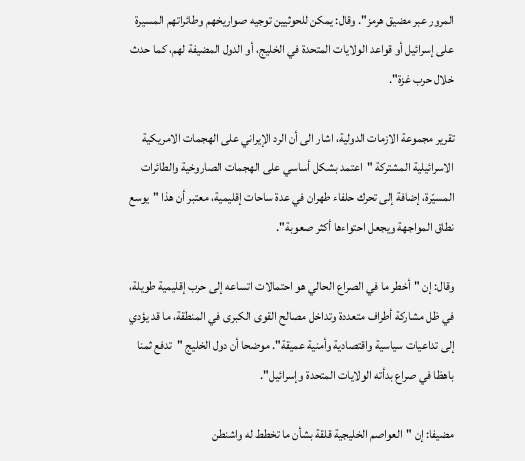المرور عبر مضيق هرمز". وقال: يمكن للحوثيين توجيه صواريخهم وطائراتهم المسيرة على إسرائيل أو قواعد الولايات المتحدة في الخليج، أو الدول المضيفة لهم، كما حدث خلال حرب غزة".

تقرير مجموعة الازمات الدولية، اشار الى أن الرد الإيراني على الهجمات الامريكية الاسرائيلية المشتركة "اعتمد بشكل أساسي على الهجمات الصاروخية والطائرات المسيّرة، إضافة إلى تحرك حلفاء طهران في عدة ساحات إقليمية، معتبر أن هذا "يوسع نطاق المواجهة ويجعل احتواءها أكثر صعوبة".

وقال: إن "أخطر ما في الصراع الحالي هو احتمالات اتساعه إلى حرب إقليمية طويلة، في ظل مشاركة أطراف متعددة وتداخل مصالح القوى الكبرى في المنطقة، ما قد يؤدي إلى تداعيات سياسية واقتصادية وأمنية عميقة". موضحا أن دول الخليج "تدفع ثمنا باهظا في صراع بدأته الولايات المتحدة وإسرائيل".

مضيفا: إن "العواصم الخليجية قلقة بشأن ما تخطط له واشنطن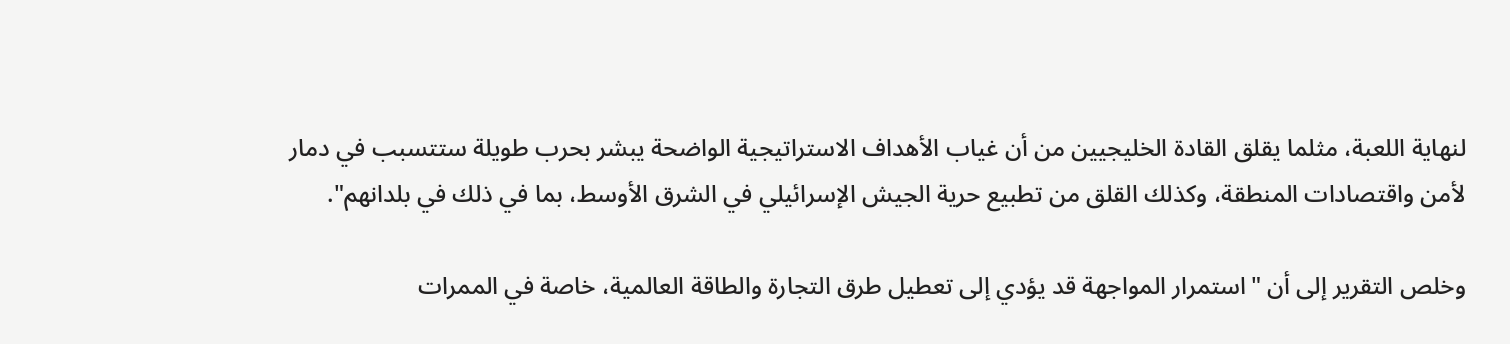لنهاية اللعبة، مثلما يقلق القادة الخليجيين من أن غياب الأهداف الاستراتيجية الواضحة يبشر بحرب طويلة ستتسبب في دمار لأمن واقتصادات المنطقة، وكذلك القلق من تطبيع حرية الجيش الإسرائيلي في الشرق الأوسط، بما في ذلك في بلدانهم".

وخلص التقرير إلى أن "استمرار المواجهة قد يؤدي إلى تعطيل طرق التجارة والطاقة العالمية، خاصة في الممرات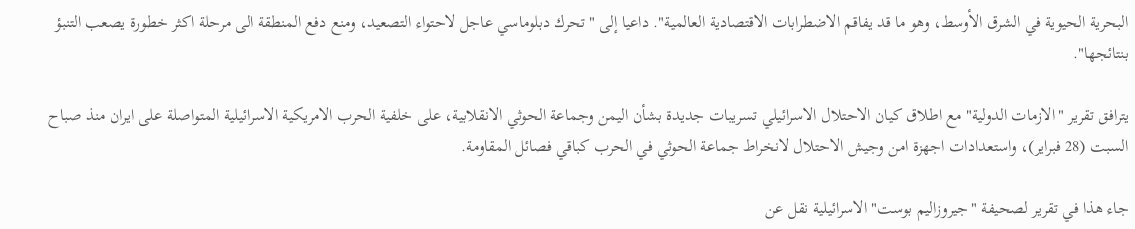البحرية الحيوية في الشرق الأوسط، وهو ما قد يفاقم الاضطرابات الاقتصادية العالمية". داعيا إلى "تحرك دبلوماسي عاجل لاحتواء التصعيد، ومنع دفع المنطقة الى مرحلة اكثر خطورة يصعب التنبؤ بنتائجها".

يترافق تقرير "الازمات الدولية" مع اطلاق كيان الاحتلال الاسرائيلي تسريبات جديدة بشأن اليمن وجماعة الحوثي الانقلابية، على خلفية الحرب الامريكية الاسرائيلية المتواصلة على ايران منذ صباح السبت (28 فبراير)، واستعدادات اجهزة امن وجيش الاحتلال لانخراط جماعة الحوثي في الحرب كباقي فصائل المقاومة.

جاء هذا في تقرير لصحيفة "جيروزاليم بوست" الاسرائيلية نقل عن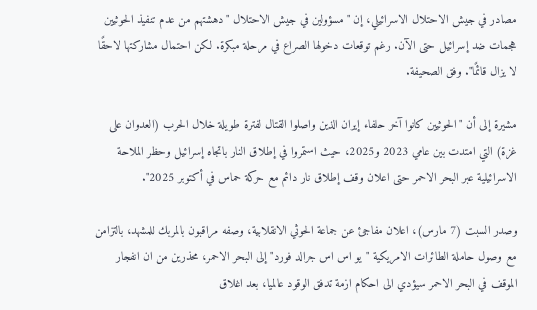مصادر في جيش الاحتلال الاسرائيلي، إن "مسؤولين في جيش الاحتلال "دهشتهم من عدم تنفيذ الحوثيين هجمات ضد إسرائيل حتى الآن. رغم توقعات دخولها الصراع في مرحلة مبكرة. لكن احتمال مشاركتها لاحقًا لا يزال قائمًا". وفق الصحيفة.

مشيرة إلى أن "الحوثيين كانوا آخر حلفاء إيران الذين واصلوا القتال لفترة طويلة خلال الحرب (العدوان على غزة) التي امتدت بين عامي 2023 و2025، حيث استمروا في إطلاق النار باتجاه إسرائيل وحظر الملاحة الاسرائيلية عبر البحر الاحمر حتى اعلان وقف إطلاق نار دائم مع حركة حماس في أكتوبر 2025".

وصدر السبت (7 مارس)، اعلان مفاجئ عن جماعة الحوثي الانقلابية، وصفه مراقبون بالمربك للمشهد، بالتزامن مع وصول حاملة الطائرات الامريكية "يو اس اس جرالد فورد" إلى البحر الاحمر، محذرين من ان انفجار الموقف في البحر الاحمر سيؤدي الى احكام ازمة تدفق الوقود عالميا، بعد اغلاق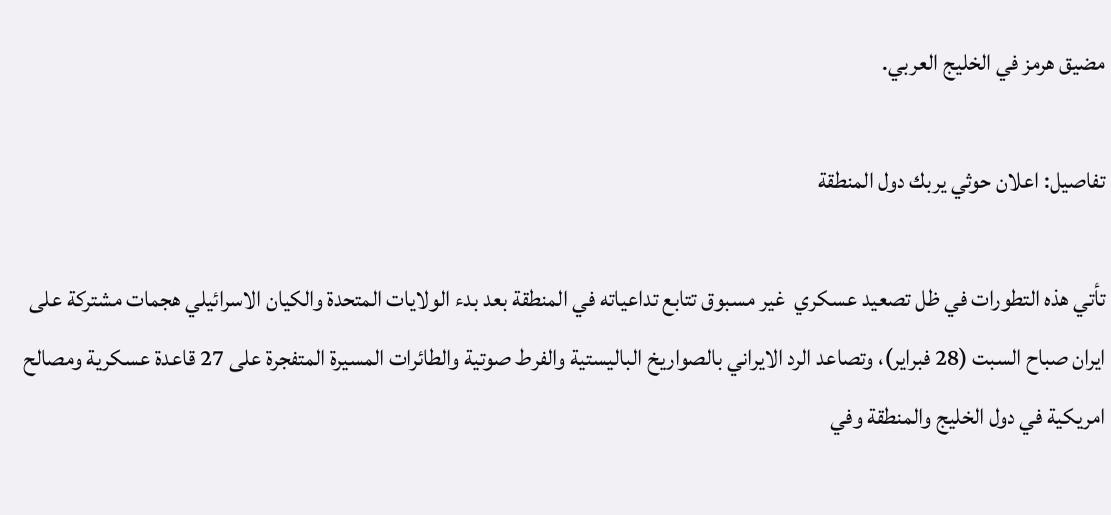مضيق هرمز في الخليج العربي.

تفاصيل: اعلان حوثي يربك دول المنطقة

تأتي هذه التطورات في ظل تصعيد عسكري  غير مسبوق تتابع تداعياته في المنطقة بعد بدء الولايات المتحدة والكيان الاسرائيلي هجمات مشتركة على ايران صباح السبت (28 فبراير)، وتصاعد الرد الايراني بالصواريخ الباليستية والفرط صوتية والطائرات المسيرة المتفجرة على 27 قاعدة عسكرية ومصالح امريكية في دول الخليج والمنطقة وفي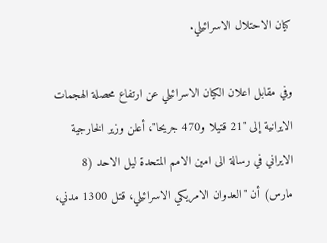كيان الاحتلال الاسرائيلي.

وفي مقابل اعلان الكيان الاسرائيلي عن ارتفاع محصلة الهجمات الايرانية إلى "21 قتيلا و470 جريحا"، أعلن وزير الخارجية الايراني في رسالة الى امين الامم المتحدة ليل الاحد (8 مارس) أن "العدوان الامريكي الاسرائيلي، قتل 1300 مدني،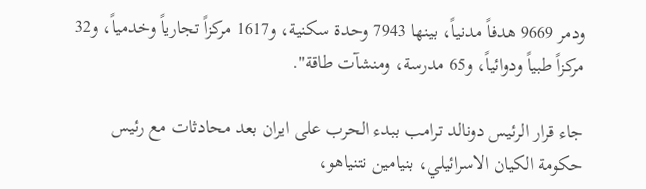ودمر 9669 هدفاً مدنياً، بينها 7943 وحدة سكنية، و1617 مركزاً تجارياً وخدمياً، و32 مركزاً طبياً ودوائياً، و65 مدرسة، ومنشآت طاقة".

جاء قرار الرئيس دونالد ترامب ببدء الحرب على ايران بعد محادثات مع رئيس حكومة الكيان الاسرائيلي، بنيامين نتنياهو،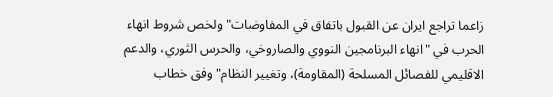زاعما تراجع ايران عن القبول باتفاق في المفاوضات" ولخص شروط انهاء الحرب في "انهاء البرنامجين النووي والصاروخي، والحرس الثوري، والدعم الاقليمي للفصائل المسلحة (المقاومة)، وتغيير النظام" وفق خطاب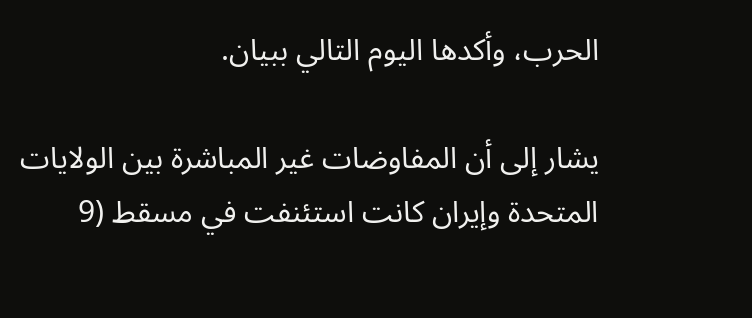الحرب، وأكدها اليوم التالي ببيان.

يشار إلى أن المفاوضات غير المباشرة بين الولايات المتحدة وإيران كانت استئنفت في مسقط (9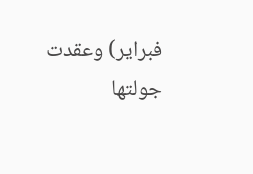فبراير) وعقدت جولتها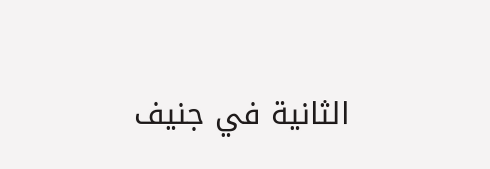الثانية في جنيف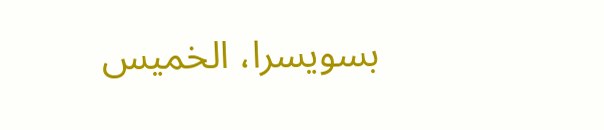بسويسرا، الخميس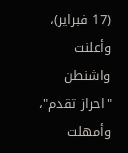(17 فبراير)، وأعلنت واشنطن "احراز تقدم"، وأمهلت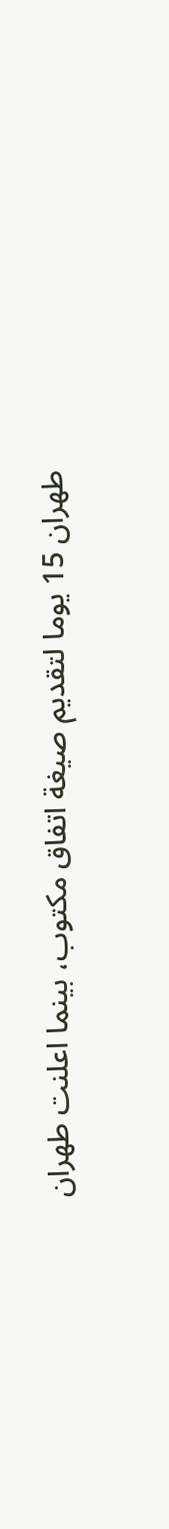طهران 15 يوما لتقديم صيغة اتفاق مكتوب، بينما اعلنت طهران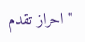"احراز تقدم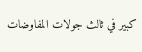كبير في ثالث جولات المفاوضات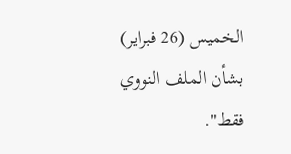الخميس (26 فبراير) بشأن الملف النووي فقط".